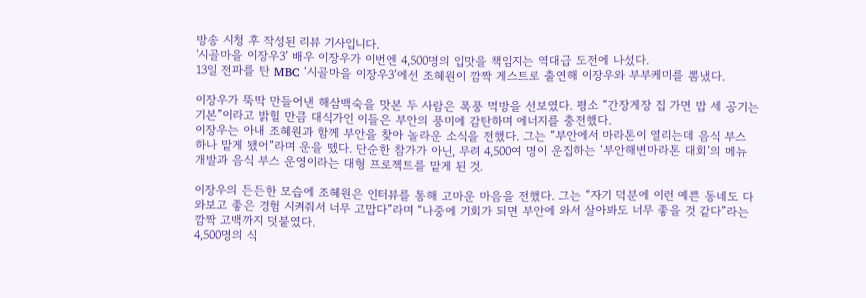방송 시청 후 작성된 리뷰 기사입니다.
'시골마을 이장우3’ 배우 이장우가 이번엔 4,500명의 입맛을 책임지는 역대급 도전에 나섰다.
13일 전파를 탄 MBC ‘시골마을 이장우3’에선 조혜원이 깜짝 게스트로 출연해 이장우와 부부케미를 뽐냈다.

이장우가 뚝딱 만들어낸 해삼백숙을 맛본 두 사람은 폭풍 먹방을 선보였다. 평소 “간장게장 집 가면 밥 세 공기는 기본”이라고 밝힐 만큼 대식가인 이들은 부안의 풍미에 감탄하며 에너지를 충전했다.
이장우는 아내 조혜원과 함께 부안을 찾아 놀라운 소식을 전했다. 그는 “부안에서 마라톤이 열리는데 음식 부스 하나 맡게 됐어”라며 운을 뗐다. 단순한 참가가 아닌, 무려 4,500여 명이 운집하는 ‘부안해변마라톤 대회’의 메뉴 개발과 음식 부스 운영이라는 대형 프로젝트를 맡게 된 것.

이장우의 든든한 모습에 조혜원은 인터뷰를 통해 고마운 마음을 전했다. 그는 “자기 덕분에 이런 예쁜 동네도 다 와보고 좋은 경험 시켜줘서 너무 고맙다”라며 “나중에 기회가 되면 부안에 와서 살아봐도 너무 좋을 것 같다”라는 깜짝 고백까지 덧붙였다.
4,500명의 식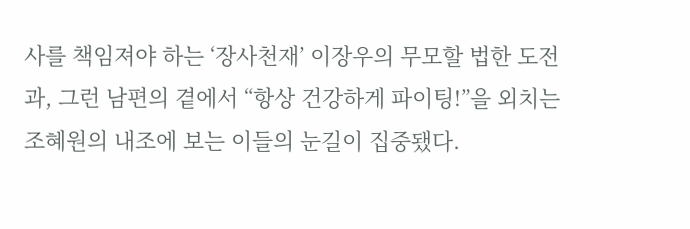사를 책임져야 하는 ‘장사천재’ 이장우의 무모할 법한 도전과, 그런 남편의 곁에서 “항상 건강하게 파이팅!”을 외치는 조혜원의 내조에 보는 이들의 눈길이 집중됐다.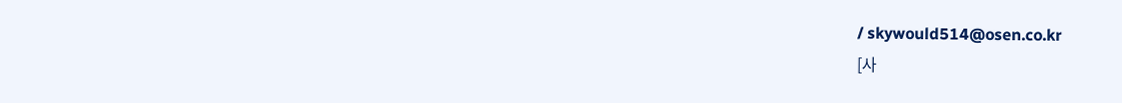/ skywould514@osen.co.kr
[사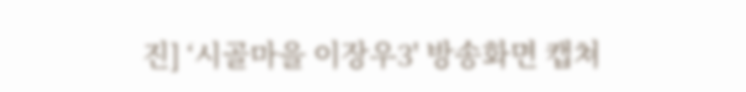진] ‘시골마을 이장우3' 방송화면 캡쳐